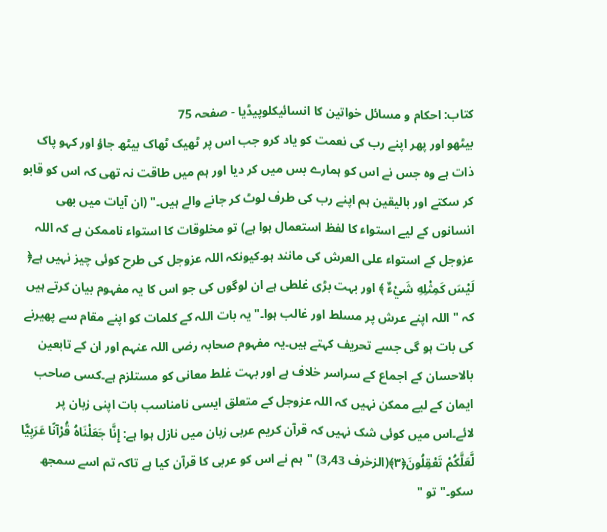کتاب: احکام و مسائل خواتین کا انسائیکلوپیڈیا - صفحہ 75
بیٹھو اور پھر اپنے رب کی نعمت کو یاد کرو جب اس پر ٹھیک ٹھاک بیٹھ جاؤ اور کہو پاک ذات ہے وہ جس نے اس کو ہمارے بس میں کر دیا اور ہم میں طاقت نہ تھی کہ اس کو قابو کر سکتے اور بالیقین ہم اپنے رب کی طرف لوٹ کر جانے والے ہیں۔" (ان آیات میں بھی انسانوں کے لیے استواء کا لفظ استعمال ہوا ہے) تو مخلوقات کا استواء ناممکن ہے کہ اللہ عزوجل کے استواء علی العرش کی مانند ہو۔کیونکہ اللہ عزوجل کی طرح کوئی چیز نہیں ہے﴿ لَيْسَ كَمِثْلِهِ شَيْءٌ ﴾ اور بہت بڑی غلطی ہے ان لوگوں کی جو اس کا یہ مفہوم بیان کرتے ہیں کہ "اللہ اپنے عرش پر مسلط اور غالب ہوا۔" یہ بات اللہ کے کلمات کو اپنے مقام سے پھیرنے کی بات ہو گی جسے تحریف کہتے ہیں۔یہ مفہوم صحابہ رضی اللہ عنہم اور ان کے تابعین بالاحسان کے اجماع کے سراسر خلاف ہے اور بہت غلط معانی کو مستلزم ہے۔کسی صاحب ایمان کے لیے ممکن نہیں کہ اللہ عزوجل کے متعلق ایسی نامناسب بات اپنی زبان پر لائے۔اس میں کوئی شک نہیں کہ قرآن کریم عربی زبان میں نازل ہوا ہے: إِنَّا جَعَلْنَاهُ قُرْآنًا عَرَبِيًّا لَّعَلَّكُمْ تَعْقِلُونَ﴿٣﴾(الزخرف 43؍3) "ہم نے اس کو عربی کا قرآن کیا ہے تاکہ تم اسے سمجھ سکو۔" تو "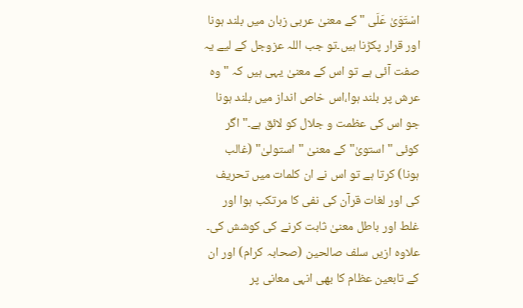اسْتَوَىٰ عَلَى " کے معنیٰ عربی زبان میں بلند ہونا اور قرار پکڑنا ہیں۔تو جب اللہ عزوجل کے لیے یہ صفت آئی ہے تو اس کے معنیٰ یہی ہیں کہ "وہ عرش پر بلند ہوا،اس خاص انداز میں بلند ہونا جو اس کی عظمت و جلال کو لائق ہے۔" اگر کوئی "استویٰ" کے معنیٰ "استولیٰ" (غالب ہونا) کرتا ہے تو اس نے ان کلمات میں تحریف کی اور لغات قرآن کی نفی کا مرتکب ہوا اور غلط اور باطل معنیٰ ثابت کرنے کی کوشش کی۔ علاوہ ازیں سلف صالحین (صحابہ کرام) اور ان کے تابعین عظام کا بھی انہی معانی پر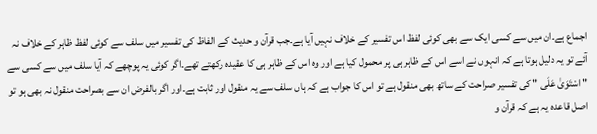اجماع ہے۔ان میں سے کسی ایک سے بھی کوئی لفظ اس تفسیر کے خلاف نہیں آیا ہے۔جب قرآن و حدیث کے الفاظ کی تفسیر میں سلف سے کوئی لفظ ظاہر کے خلاف نہ آئے تو یہ دلیل ہوتا ہے کہ انہوں نے اسے اس کے ظاہر ہی پر محمول کیا ہے اور وہ اس کے ظاہر ہی کا عقیدہ رکھتے تھے۔اگر کوئی یہ پوچھے کہ آیا سلف میں سے کسی سے " اسْتَوَىٰ عَلَى " کی تفسیر صراحت کے ساتھ بھی منقول ہے تو اس کا جواب ہے کہ ہاں سلف سے یہ منقول اور ثابت ہے۔اور اگر بالفرض ان سے بصراحت منقول نہ بھی ہو تو اصل قاعدہ یہ ہے کہ قرآن و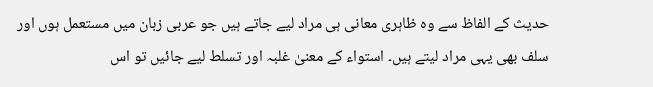حدیث کے الفاظ سے وہ ظاہری معانی ہی مراد لیے جاتے ہیں جو عربی زبان میں مستعمل ہوں اور سلف بھی یہی مراد لیتے ہیں۔ استواء کے معنیٰ غلبہ اور تسلط لیے جائیں تو اس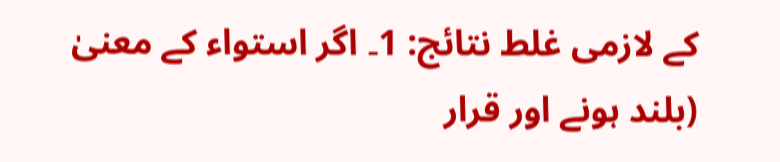کے لازمی غلط نتائج: 1۔ اگر استواء کے معنیٰ (بلند ہونے اور قرار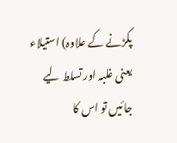پکڑنے کے علاوہ) استیلاء یعنی غلبہ اور تسلط لیے جائیں تو اس کا